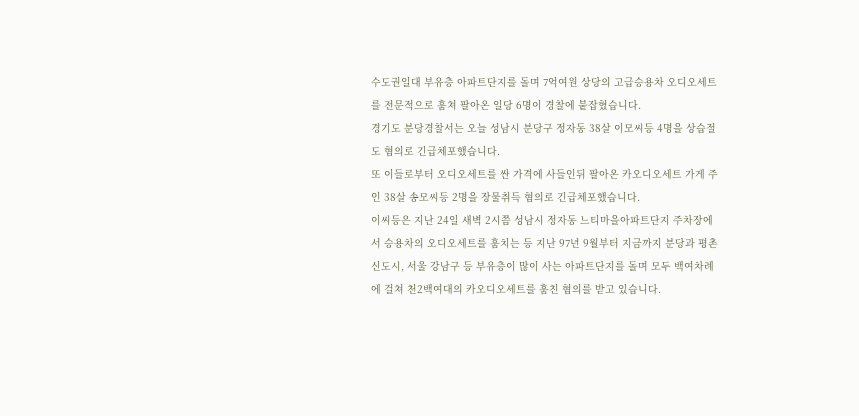수도권일대 부유층 아파트단지를 돌며 7억여원 상당의 고급승용차 오디오세트를 전문적으로 훔쳐 팔아온 일당 6명이 경찰에 붙잡혔습니다.
경기도 분당경찰서는 오늘 성남시 분당구 정자동 38살 이모씨등 4명을 상습절도 혐의로 긴급체포했습니다.
또 이들로부터 오디오세트를 싼 가격에 사들인뒤 팔아온 카오디오세트 가게 주인 38살 송모씨등 2명을 장물취득 혐의로 긴급체포했습니다.
이씨등은 지난 24일 새벽 2시쯤 성남시 정자동 느티마을아파트단지 주차장에서 승용차의 오디오세트를 훔치는 등 지난 97년 9월부터 지금까지 분당과 평촌 신도시, 서울 강남구 등 부유층이 많이 사는 아파트단지를 돌며 모두 백여차례에 걸쳐 천2백여대의 카오디오세트를 훔친 혐의를 받고 있습니다.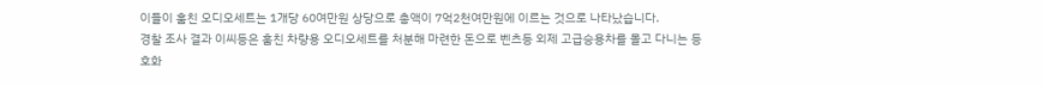이들이 훔친 오디오세트는 1개당 60여만원 상당으로 총액이 7억2천여만원에 이르는 것으로 나타났습니다.
경찰 조사 결과 이씨등은 훔친 차량용 오디오세트를 처분해 마련한 돈으로 벤츠등 외제 고급승용차를 몰고 다니는 등 호화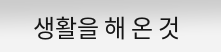생활을 해 온 것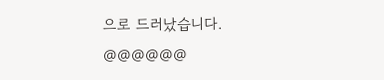으로 드러났습니다.
@@@@@@